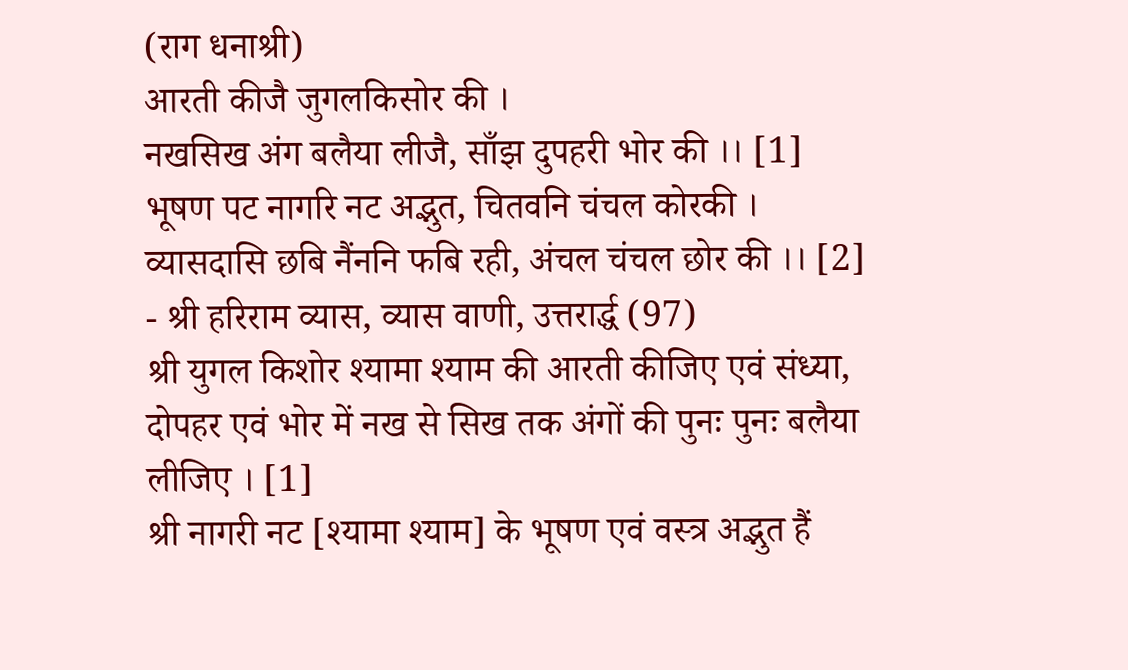(राग धनाश्री)
आरती कीजै जुगलकिसोर की ।
नखसिख अंग बलैया लीजै, साँझ दुपहरी भोर की ।। [1]
भूषण पट नागरि नट अद्भुत, चितवनि चंचल कोरकी ।
व्यासदासि छबि नैंननि फबि रही, अंचल चंचल छोर की ।। [2]
- श्री हरिराम व्यास, व्यास वाणी, उत्तरार्द्ध (97)
श्री युगल किशोर श्यामा श्याम की आरती कीजिए एवं संध्या, दोपहर एवं भोर में नख से सिख तक अंगों की पुनः पुनः बलैया लीजिए । [1]
श्री नागरी नट [श्यामा श्याम] के भूषण एवं वस्त्र अद्भुत हैं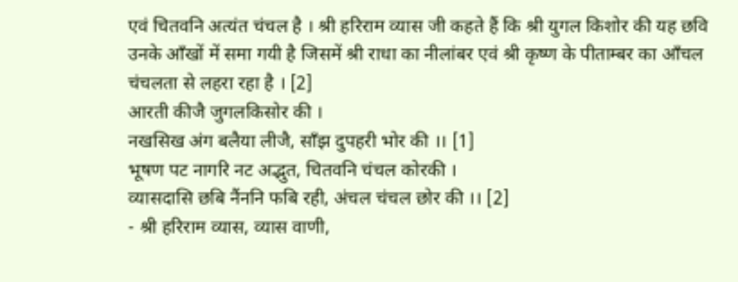एवं चितवनि अत्यंत चंचल है । श्री हरिराम व्यास जी कहते हैं कि श्री युगल किशोर की यह छवि उनके आँखों में समा गयी है जिसमें श्री राधा का नीलांबर एवं श्री कृष्ण के पीताम्बर का आँचल चंचलता से लहरा रहा है । [2]
आरती कीजै जुगलकिसोर की ।
नखसिख अंग बलैया लीजै, साँझ दुपहरी भोर की ।। [1]
भूषण पट नागरि नट अद्भुत, चितवनि चंचल कोरकी ।
व्यासदासि छबि नैंननि फबि रही, अंचल चंचल छोर की ।। [2]
- श्री हरिराम व्यास, व्यास वाणी,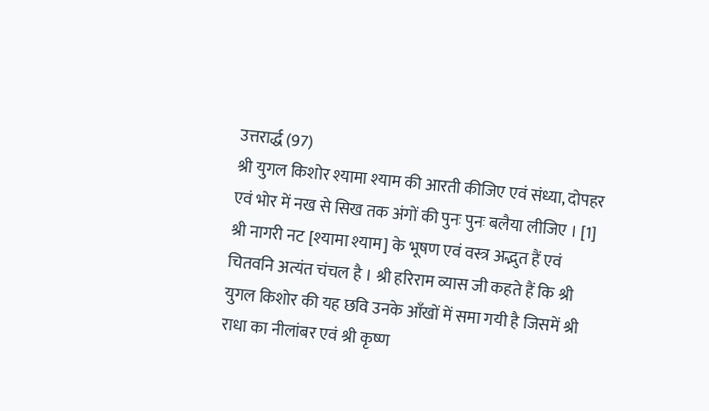उत्तरार्द्ध (97)
श्री युगल किशोर श्यामा श्याम की आरती कीजिए एवं संध्या, दोपहर एवं भोर में नख से सिख तक अंगों की पुनः पुनः बलैया लीजिए । [1]
श्री नागरी नट [श्यामा श्याम] के भूषण एवं वस्त्र अद्भुत हैं एवं चितवनि अत्यंत चंचल है । श्री हरिराम व्यास जी कहते हैं कि श्री युगल किशोर की यह छवि उनके आँखों में समा गयी है जिसमें श्री राधा का नीलांबर एवं श्री कृष्ण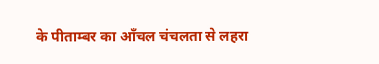के पीताम्बर का आँचल चंचलता से लहरा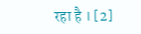रहा है । [2]